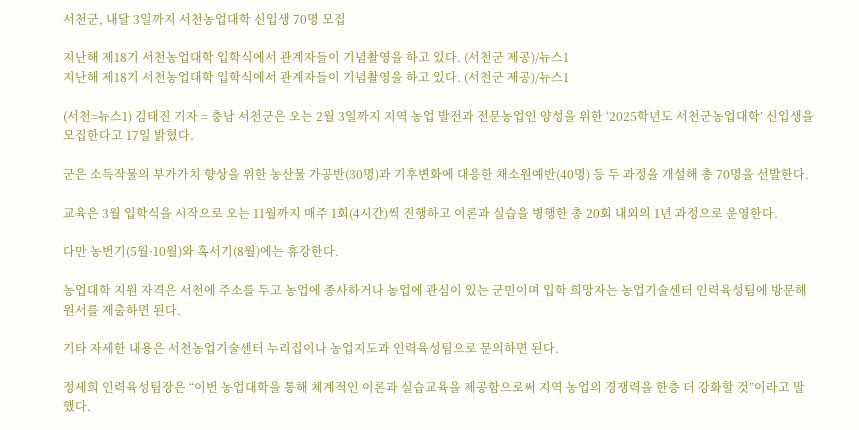서천군, 내달 3일까지 서천농업대학 신입생 70명 모집

지난해 제18기 서천농업대학 입학식에서 관계자들이 기념촬영을 하고 있다. (서천군 제공)/뉴스1
지난해 제18기 서천농업대학 입학식에서 관계자들이 기념촬영을 하고 있다. (서천군 제공)/뉴스1

(서천=뉴스1) 김태진 기자 = 충남 서천군은 오는 2월 3일까지 지역 농업 발전과 전문농업인 양성을 위한 ‘2025학년도 서천군농업대학’ 신입생을 모집한다고 17일 밝혔다.

군은 소득작물의 부가가치 향상을 위한 농산물 가공반(30명)과 기후변화에 대응한 채소원예반(40명) 등 두 과정을 개설해 총 70명을 선발한다.

교육은 3월 입학식을 시작으로 오는 11월까지 매주 1회(4시간)씩 진행하고 이론과 실습을 병행한 총 20회 내외의 1년 과정으로 운영한다.

다만 농번기(5월·10월)와 혹서기(8월)에는 휴강한다.

농업대학 지원 자격은 서천에 주소를 두고 농업에 종사하거나 농업에 관심이 있는 군민이며 입학 희망자는 농업기술센터 인력육성팀에 방문해 원서를 제출하면 된다.

기타 자세한 내용은 서천농업기술센터 누리집이나 농업지도과 인력육성팀으로 문의하면 된다.

정세희 인력육성팀장은 “이번 농업대학을 통해 체계적인 이론과 실습교육을 제공함으로써 지역 농업의 경쟁력을 한층 더 강화할 것”이라고 말했다.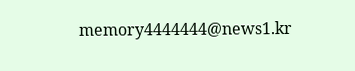memory4444444@news1.kr